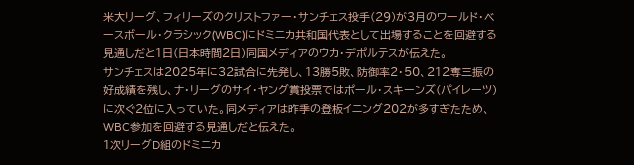米大リーグ、フィリーズのクリストファー・サンチェス投手(29)が3月のワールド・ベースボール・クラシック(WBC)にドミニカ共和国代表として出場することを回避する見通しだと1日(日本時間2日)同国メディアのウカ・デポルテスが伝えた。
サンチェスは2025年に32試合に先発し、13勝5敗、防御率2・50、212奪三振の好成績を残し、ナ・リーグのサイ・ヤング賞投票ではポール・スキーンズ(パイレーツ)に次ぐ2位に入っていた。同メディアは昨季の登板イニング202が多すぎたため、WBC参加を回避する見通しだと伝えた。
1次リーグD組のドミニカ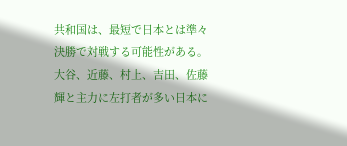共和国は、最短で日本とは準々決勝で対戦する可能性がある。大谷、近藤、村上、吉田、佐藤輝と主力に左打者が多い日本に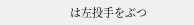は左投手をぶつ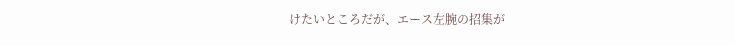けたいところだが、エース左腕の招集が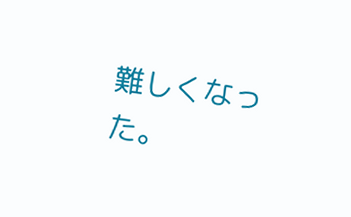難しくなった。